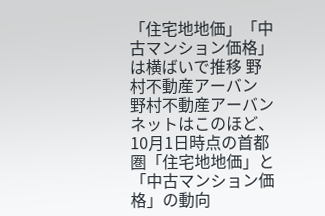「住宅地地価」「中古マンション価格」は横ばいで推移 野村不動産アーバン
野村不動産アーバンネットはこのほど、10月1日時点の首都圏「住宅地地価」と「中古マンション価格」の動向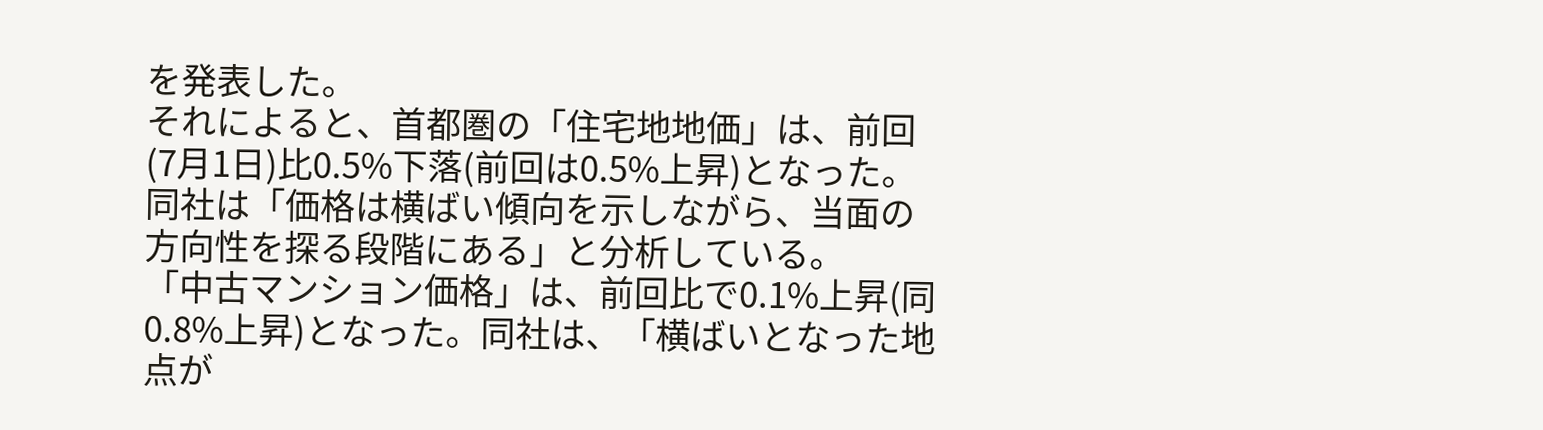を発表した。
それによると、首都圏の「住宅地地価」は、前回(7月1日)比0.5%下落(前回は0.5%上昇)となった。同社は「価格は横ばい傾向を示しながら、当面の方向性を探る段階にある」と分析している。
「中古マンション価格」は、前回比で0.1%上昇(同0.8%上昇)となった。同社は、「横ばいとなった地点が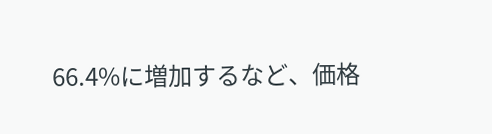66.4%に増加するなど、価格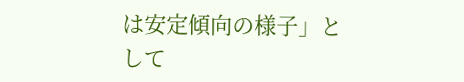は安定傾向の様子」として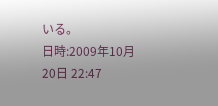いる。
日時:2009年10月20日 22:47